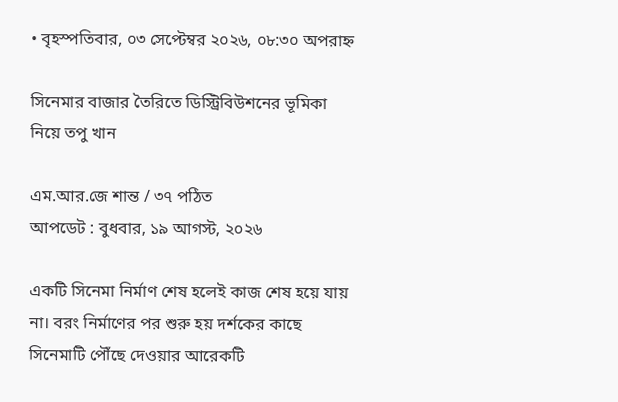• বৃহস্পতিবার, ০৩ সেপ্টেম্বর ২০২৬, ০৮:৩০ অপরাহ্ন

সিনেমার বাজার তৈরিতে ডিস্ট্রিবিউশনের ভূমিকা নিয়ে তপু খান

এম.আর.জে শান্ত / ৩৭ পঠিত
আপডেট : বুধবার, ১৯ আগস্ট, ২০২৬

একটি সিনেমা নির্মাণ শেষ হলেই কাজ শেষ হয়ে যায় না। বরং নির্মাণের পর শুরু হয় দর্শকের কাছে সিনেমাটি পৌঁছে দেওয়ার আরেকটি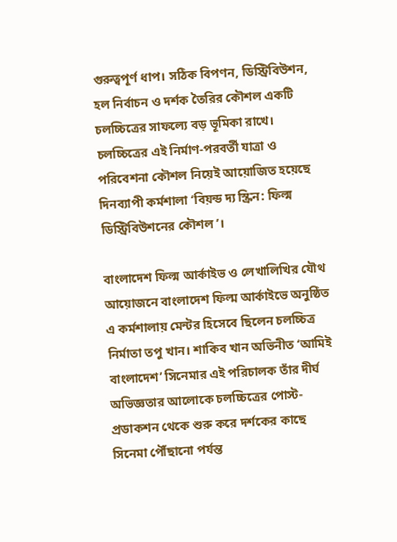গুরুত্বপূর্ণ ধাপ। সঠিক বিপণন, ডিস্ট্রিবিউশন, হল নির্বাচন ও দর্শক তৈরির কৌশল একটি চলচ্চিত্রের সাফল্যে বড় ভূমিকা রাখে। চলচ্চিত্রের এই নির্মাণ-পরবর্তী যাত্রা ও পরিবেশনা কৌশল নিয়েই আয়োজিত হয়েছে দিনব্যাপী কর্মশালা ‘বিয়ন্ড দ্য স্ক্রিন: ফিল্ম ডিস্ট্রিবিউশনের কৌশল’।

বাংলাদেশ ফিল্ম আর্কাইভ ও লেখালিখির যৌথ আয়োজনে বাংলাদেশ ফিল্ম আর্কাইভে অনুষ্ঠিত এ কর্মশালায় মেন্টর হিসেবে ছিলেন চলচ্চিত্র নির্মাতা তপু খান। শাকিব খান অভিনীত ‘আমিই বাংলাদেশ’ সিনেমার এই পরিচালক তাঁর দীর্ঘ অভিজ্ঞতার আলোকে চলচ্চিত্রের পোস্ট-প্রডাকশন থেকে শুরু করে দর্শকের কাছে সিনেমা পৌঁছানো পর্যন্ত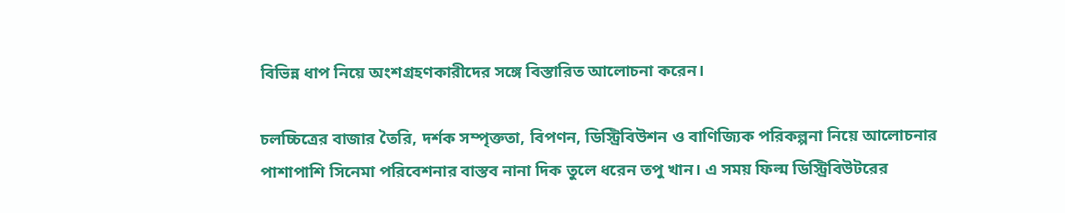বিভিন্ন ধাপ নিয়ে অংশগ্রহণকারীদের সঙ্গে বিস্তারিত আলোচনা করেন।

চলচ্চিত্রের বাজার তৈরি, দর্শক সম্পৃক্ততা, বিপণন, ডিস্ট্রিবিউশন ও বাণিজ্যিক পরিকল্পনা নিয়ে আলোচনার পাশাপাশি সিনেমা পরিবেশনার বাস্তব নানা দিক তুলে ধরেন তপু খান। এ সময় ফিল্ম ডিস্ট্রিবিউটরের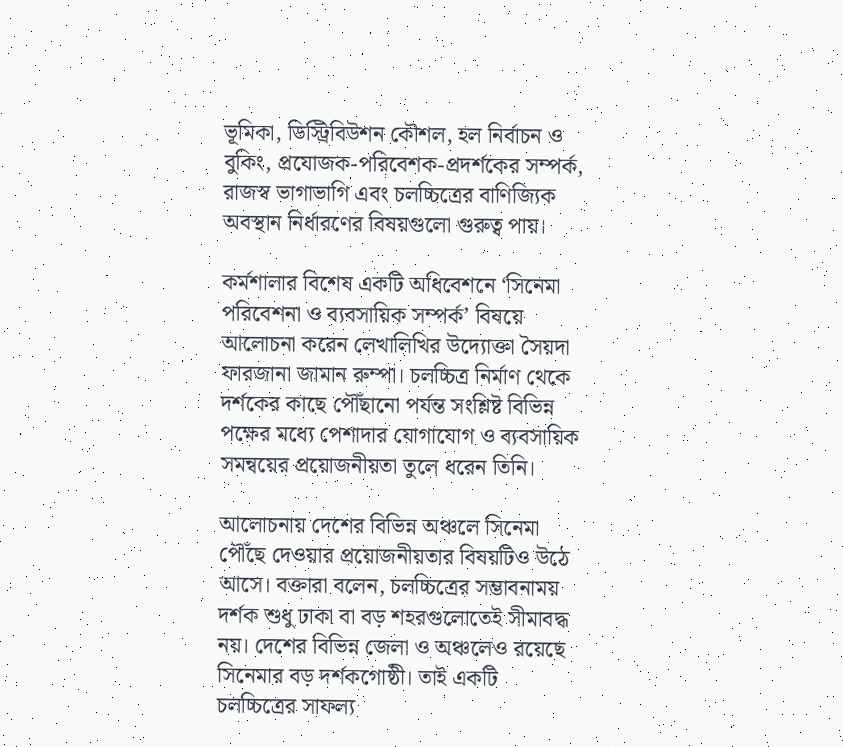ভূমিকা, ডিস্ট্রিবিউশন কৌশল, হল নির্বাচন ও বুকিং, প্রযোজক-পরিবেশক-প্রদর্শকের সম্পর্ক, রাজস্ব ভাগাভাগি এবং চলচ্চিত্রের বাণিজ্যিক অবস্থান নির্ধারণের বিষয়গুলো গুরুত্ব পায়।

কর্মশালার বিশেষ একটি অধিবেশনে ‘সিনেমা পরিবেশনা ও ব্যবসায়িক সম্পর্ক’ বিষয়ে আলোচনা করেন লেখালিখির উদ্যোক্তা সৈয়দা ফারজানা জামান রুম্পা। চলচ্চিত্র নির্মাণ থেকে দর্শকের কাছে পৌঁছানো পর্যন্ত সংশ্লিষ্ট বিভিন্ন পক্ষের মধ্যে পেশাদার যোগাযোগ ও ব্যবসায়িক সমন্বয়ের প্রয়োজনীয়তা তুলে ধরেন তিনি।

আলোচনায় দেশের বিভিন্ন অঞ্চলে সিনেমা পৌঁছে দেওয়ার প্রয়োজনীয়তার বিষয়টিও উঠে আসে। বক্তারা বলেন, চলচ্চিত্রের সম্ভাবনাময় দর্শক শুধু ঢাকা বা বড় শহরগুলোতেই সীমাবদ্ধ নয়। দেশের বিভিন্ন জেলা ও অঞ্চলেও রয়েছে সিনেমার বড় দর্শকগোষ্ঠী। তাই একটি চলচ্চিত্রের সাফল্য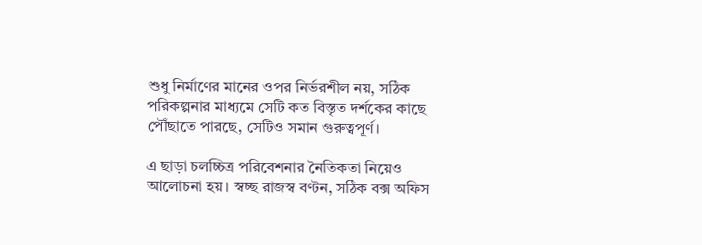শুধু নির্মাণের মানের ওপর নির্ভরশীল নয়, সঠিক পরিকল্পনার মাধ্যমে সেটি কত বিস্তৃত দর্শকের কাছে পৌঁছাতে পারছে, সেটিও সমান গুরুত্বপূর্ণ।

এ ছাড়া চলচ্চিত্র পরিবেশনার নৈতিকতা নিয়েও আলোচনা হয়। স্বচ্ছ রাজস্ব বণ্টন, সঠিক বক্স অফিস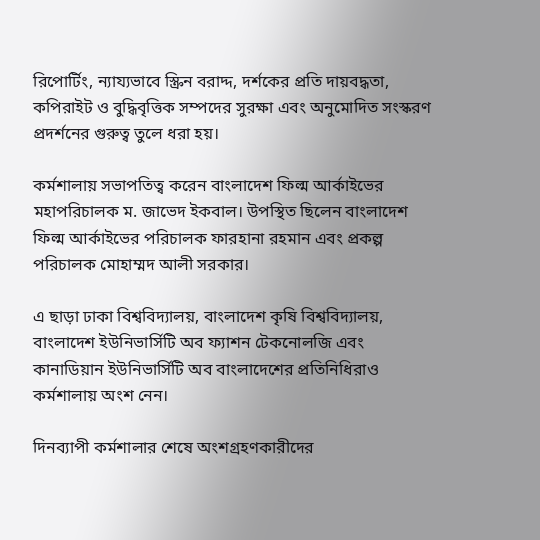রিপোর্টিং, ন্যায্যভাবে স্ক্রিন বরাদ্দ, দর্শকের প্রতি দায়বদ্ধতা, কপিরাইট ও বুদ্ধিবৃত্তিক সম্পদের সুরক্ষা এবং অনুমোদিত সংস্করণ প্রদর্শনের গুরুত্ব তুলে ধরা হয়।

কর্মশালায় সভাপতিত্ব করেন বাংলাদেশ ফিল্ম আর্কাইভের মহাপরিচালক ম. জাভেদ ইকবাল। উপস্থিত ছিলেন বাংলাদেশ ফিল্ম আর্কাইভের পরিচালক ফারহানা রহমান এবং প্রকল্প পরিচালক মোহাম্মদ আলী সরকার।

এ ছাড়া ঢাকা বিশ্ববিদ্যালয়, বাংলাদেশ কৃষি বিশ্ববিদ্যালয়, বাংলাদেশ ইউনিভার্সিটি অব ফ্যাশন টেকনোলজি এবং কানাডিয়ান ইউনিভার্সিটি অব বাংলাদেশের প্রতিনিধিরাও কর্মশালায় অংশ নেন।

দিনব্যাপী কর্মশালার শেষে অংশগ্রহণকারীদের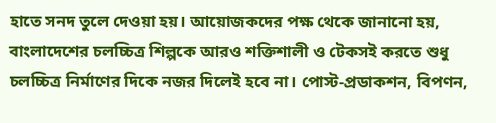হাতে সনদ তুলে দেওয়া হয়। আয়োজকদের পক্ষ থেকে জানানো হয়, বাংলাদেশের চলচ্চিত্র শিল্পকে আরও শক্তিশালী ও টেকসই করতে শুধু চলচ্চিত্র নির্মাণের দিকে নজর দিলেই হবে না। পোস্ট-প্রডাকশন, বিপণন,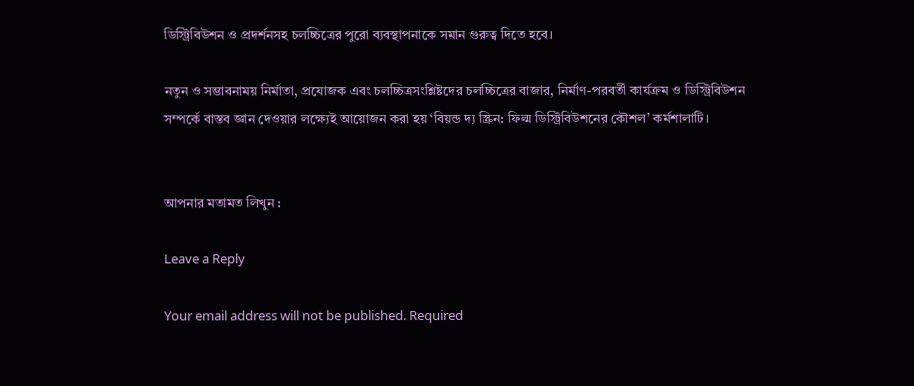ডিস্ট্রিবিউশন ও প্রদর্শনসহ চলচ্চিত্রের পুরো ব্যবস্থাপনাকে সমান গুরুত্ব দিতে হবে।

নতুন ও সম্ভাবনাময় নির্মাতা, প্রযোজক এবং চলচ্চিত্রসংশ্লিষ্টদের চলচ্চিত্রের বাজার, নির্মাণ-পরবর্তী কার্যক্রম ও ডিস্ট্রিবিউশন সম্পর্কে বাস্তব জ্ঞান দেওয়ার লক্ষ্যেই আয়োজন করা হয় ‘বিয়ন্ড দ্য স্ক্রিন: ফিল্ম ডিস্ট্রিবিউশনের কৌশল’ কর্মশালাটি।


আপনার মতামত লিখুন :

Leave a Reply

Your email address will not be published. Required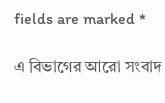fields are marked *

এ বিভাগের আরো সংবাদ